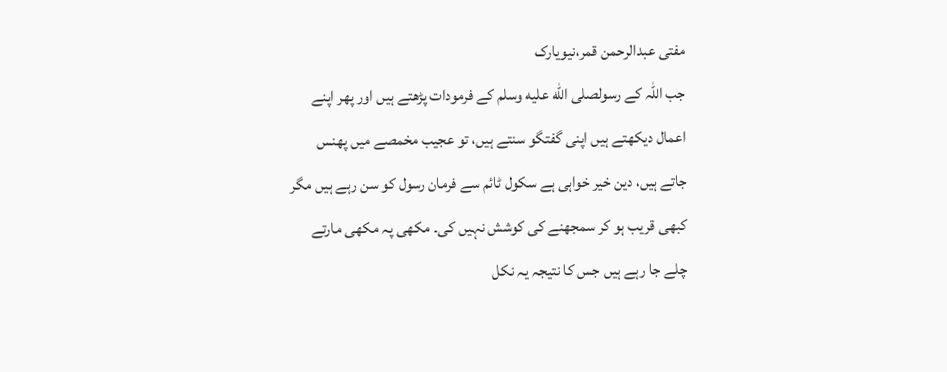مفتی عبدالرحمن قمر،نیویارک
جب اللہ کے رسولصلى الله عليه وسلم کے فرمودات پڑھتے ہیں اور پھر اپنے اعمال دیکھتے ہیں اپنی گفتگو سنتے ہیں، تو عجیب مخمصے میں پھنس جاتے ہیں، دین خیر خواہی ہے سکول ٹائم سے فرمان رسول کو سن رہے ہیں مگر کبھی قریب ہو کر سمجھنے کی کوشش نہیں کی۔ مکھی پہ مکھی مارتے چلے جا رہے ہیں جس کا نتیجہ یہ نکل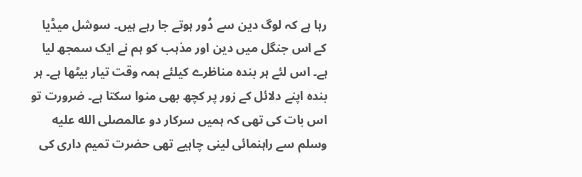رہا ہے کہ لوگ دین سے دُور ہوتے جا رہے ہیں۔ سوشل میڈیا کے اس جنگل میں دین اور مذہب کو ہم نے ایک سمجھ لیا ہے۔ اس لئے ہر بندہ مناظرے کیلئے ہمہ وقت تیار بیٹھا ہے۔ ہر بندہ اپنے دلائل کے زور پر کچھ بھی منوا سکتا ہے۔ ضرورت تو اس بات کی تھی کہ ہمیں سرکار دو عالمصلى الله عليه وسلم سے راہنمائی لینی چاہیے تھی حضرت تمیم داری کی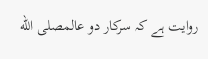روایت ہے کہ سرکار دو عالمصلى الله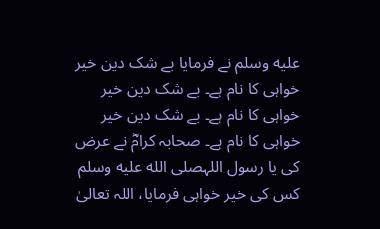عليه وسلم نے فرمایا بے شک دین خیر خواہی کا نام ہے۔ بے شک دین خیر خواہی کا نام ہے۔ بے شک دین خیر خواہی کا نام ہے۔ صحابہ کرامؓ نے عرض کی یا رسول اللہصلى الله عليه وسلم کس کی خیر خواہی فرمایا، اللہ تعالیٰ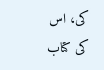کی، اس کی کتاب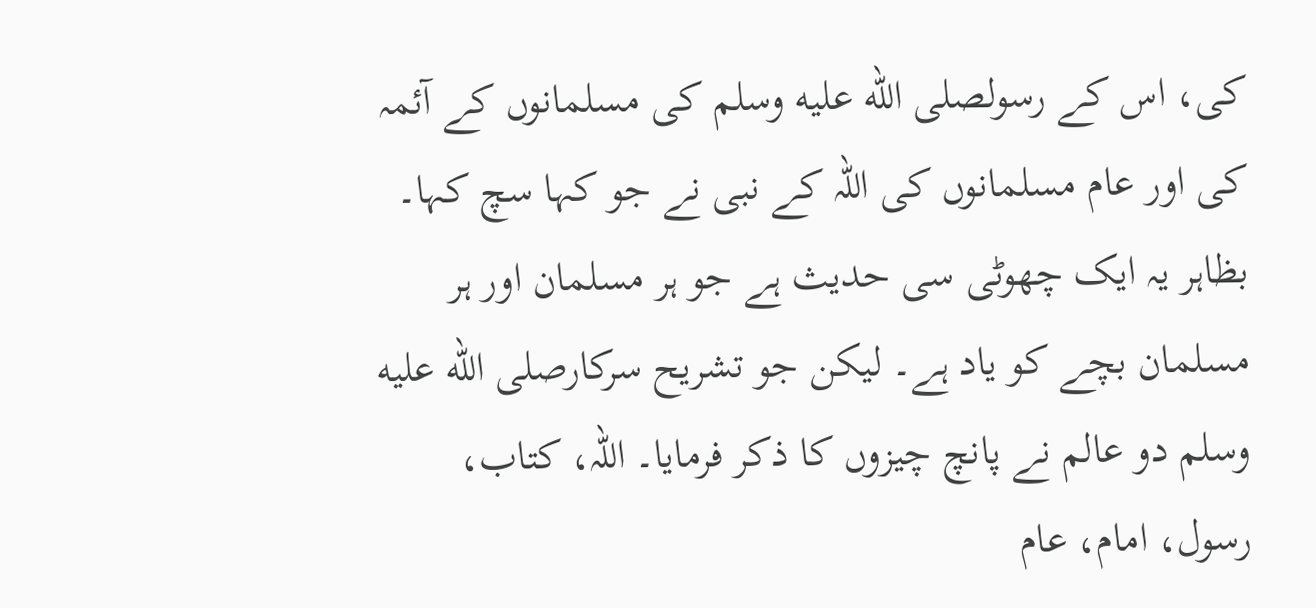کی، اس کے رسولصلى الله عليه وسلم کی مسلمانوں کے آئمہ کی اور عام مسلمانوں کی اللہ کے نبی نے جو کہا سچ کہا۔ بظاہر یہ ایک چھوٹی سی حدیث ہے جو ہر مسلمان اور ہر مسلمان بچے کو یاد ہے۔ لیکن جو تشریح سرکارصلى الله عليه وسلم دو عالم نے پانچ چیزوں کا ذکر فرمایا۔ اللہ، کتاب، رسول، امام، عام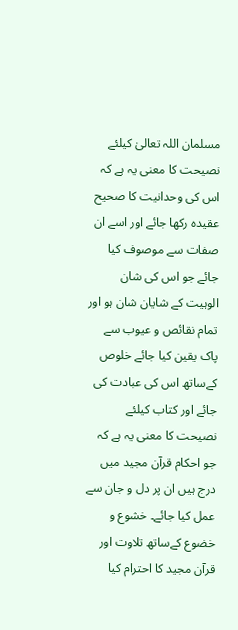مسلمان اللہ تعالیٰ کیلئے نصیحت کا معنی یہ ہے کہ اس کی وحدانیت کا صحیح عقیدہ رکھا جائے اور اسے ان صفات سے موصوف کیا جائے جو اس کی شان الوہیت کے شایان شان ہو اور تمام نقائص و عیوب سے پاک یقین کیا جائے خلوص کےساتھ اس کی عبادت کی جائے اور کتاب کیلئے نصیحت کا معنی یہ ہے کہ جو احکام قرآن مجید میں درج ہیں ان پر دل و جان سے عمل کیا جائے۔ خشوع و خضوع کےساتھ تلاوت اور قرآن مجید کا احترام کیا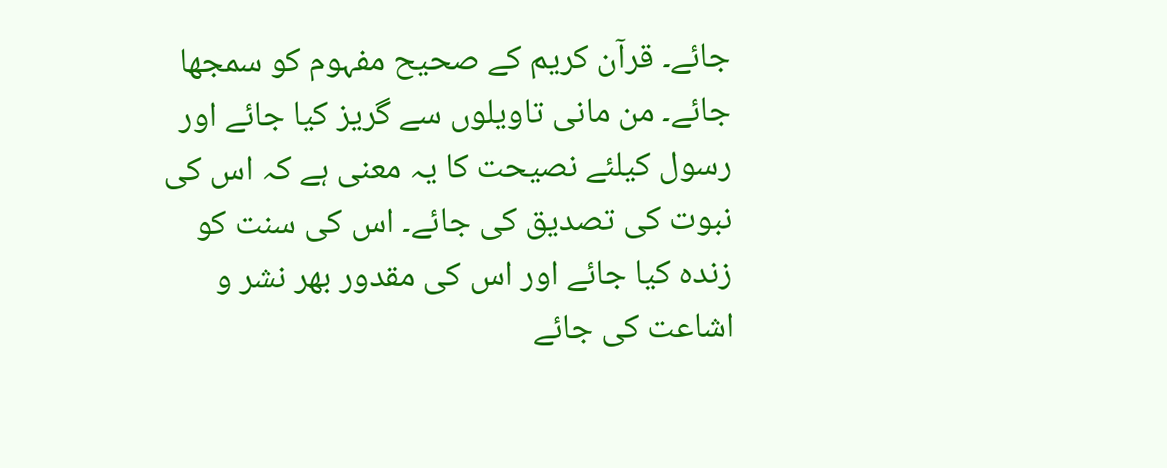جائے۔ قرآن کریم کے صحیح مفہوم کو سمجھا جائے۔ من مانی تاویلوں سے گریز کیا جائے اور رسول کیلئے نصیحت کا یہ معنی ہے کہ اس کی نبوت کی تصدیق کی جائے۔ اس کی سنت کو زندہ کیا جائے اور اس کی مقدور بھر نشر و اشاعت کی جائے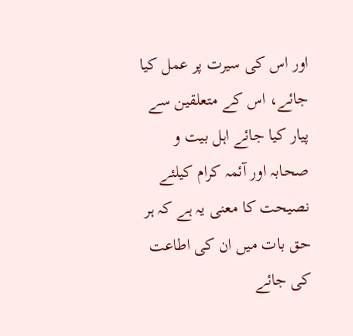اور اس کی سیرت پر عمل کیا جائے، اس کے متعلقین سے پیار کیا جائے اہل بیت و صحابہ اور آئمہ کرام کیلئے نصیحت کا معنی یہ ہے کہ ہر حق بات میں ان کی اطاعت کی جائے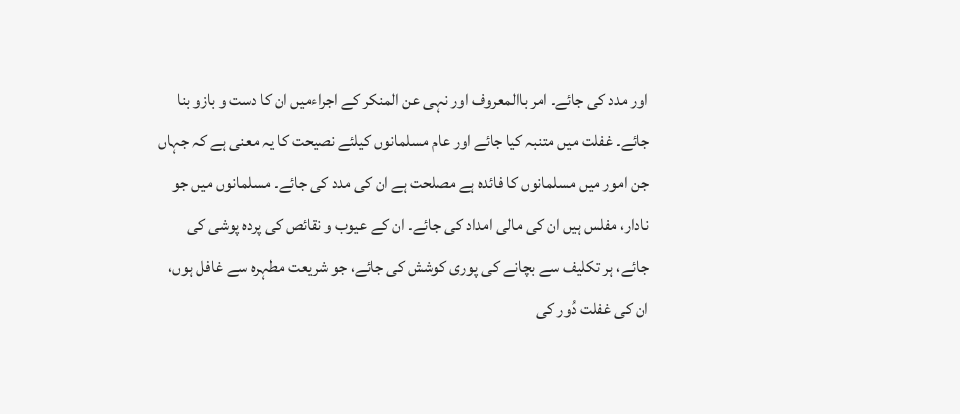اور مدد کی جائے۔ امر باالمعروف اور نہی عن المنکر کے اجراءمیں ان کا دست و بازو بنا جائے۔ غفلت میں متنبہ کیا جائے اور عام مسلمانوں کیلئے نصیحت کا یہ معنی ہے کہ جہاں جن امور میں مسلمانوں کا فائدہ ہے مصلحت ہے ان کی مدد کی جائے۔ مسلمانوں میں جو نادار، مفلس ہیں ان کی مالی امداد کی جائے۔ ان کے عیوب و نقائص کی پردہ پوشی کی جائے، ہر تکلیف سے بچانے کی پوری کوشش کی جائے، جو شریعت مطہرہ سے غافل ہوں، ان کی غفلت دُور کی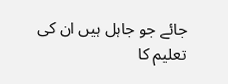جائے جو جاہل ہیں ان کی تعلیم کا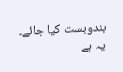بندوبست کیا جائے۔ یہ ہے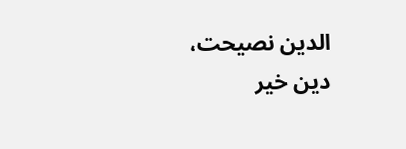الدین نصیحت، دین خیر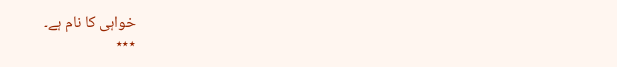خواہی کا نام ہے۔
٭٭٭